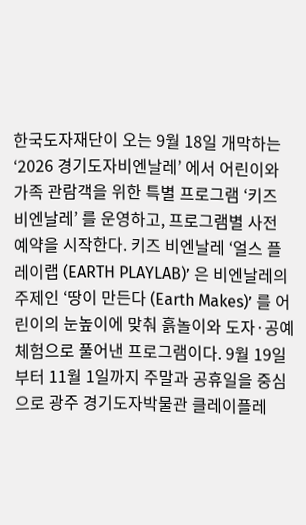한국도자재단이 오는 9월 18일 개막하는 ‘2026 경기도자비엔날레’ 에서 어린이와 가족 관람객을 위한 특별 프로그램 ‘키즈 비엔날레’ 를 운영하고, 프로그램별 사전 예약을 시작한다. 키즈 비엔날레 ‘얼스 플레이랩 (EARTH PLAYLAB)’ 은 비엔날레의 주제인 ‘땅이 만든다 (Earth Makes)’ 를 어린이의 눈높이에 맞춰 흙놀이와 도자·공예 체험으로 풀어낸 프로그램이다. 9월 19일부터 11월 1일까지 주말과 공휴일을 중심으로 광주 경기도자박물관 클레이플레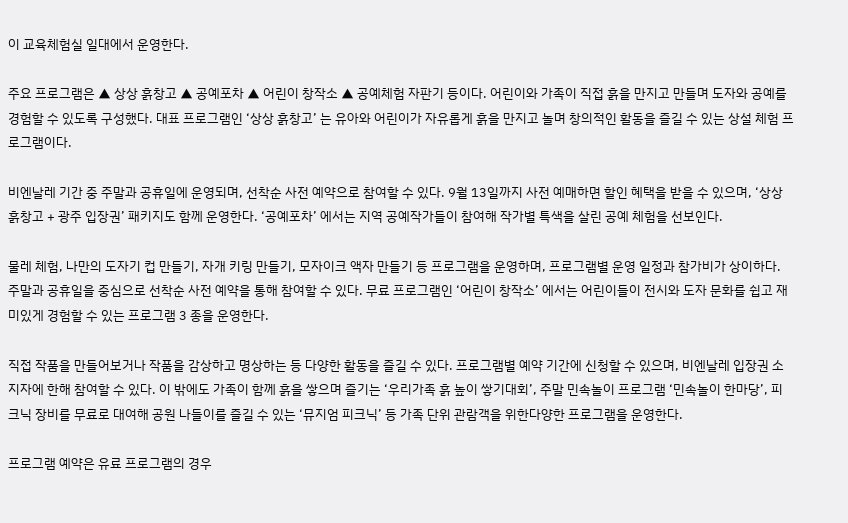이 교육체험실 일대에서 운영한다.

주요 프로그램은 ▲ 상상 흙창고 ▲ 공예포차 ▲ 어린이 창작소 ▲ 공예체험 자판기 등이다. 어린이와 가족이 직접 흙을 만지고 만들며 도자와 공예를 경험할 수 있도록 구성했다. 대표 프로그램인 ‘상상 흙창고’ 는 유아와 어린이가 자유롭게 흙을 만지고 놀며 창의적인 활동을 즐길 수 있는 상설 체험 프로그램이다.

비엔날레 기간 중 주말과 공휴일에 운영되며, 선착순 사전 예약으로 참여할 수 있다. 9월 13일까지 사전 예매하면 할인 혜택을 받을 수 있으며, ‘상상 흙창고 + 광주 입장권’ 패키지도 함께 운영한다. ‘공예포차’ 에서는 지역 공예작가들이 참여해 작가별 특색을 살린 공예 체험을 선보인다.

물레 체험, 나만의 도자기 컵 만들기, 자개 키링 만들기, 모자이크 액자 만들기 등 프로그램을 운영하며, 프로그램별 운영 일정과 참가비가 상이하다. 주말과 공휴일을 중심으로 선착순 사전 예약을 통해 참여할 수 있다. 무료 프로그램인 ‘어린이 창작소’ 에서는 어린이들이 전시와 도자 문화를 쉽고 재미있게 경험할 수 있는 프로그램 3 종을 운영한다.

직접 작품을 만들어보거나 작품을 감상하고 명상하는 등 다양한 활동을 즐길 수 있다. 프로그램별 예약 기간에 신청할 수 있으며, 비엔날레 입장권 소지자에 한해 참여할 수 있다. 이 밖에도 가족이 함께 흙을 쌓으며 즐기는 ‘우리가족 흙 높이 쌓기대회’, 주말 민속놀이 프로그램 ‘민속놀이 한마당’, 피크닉 장비를 무료로 대여해 공원 나들이를 즐길 수 있는 ‘뮤지엄 피크닉’ 등 가족 단위 관람객을 위한다양한 프로그램을 운영한다.

프로그램 예약은 유료 프로그램의 경우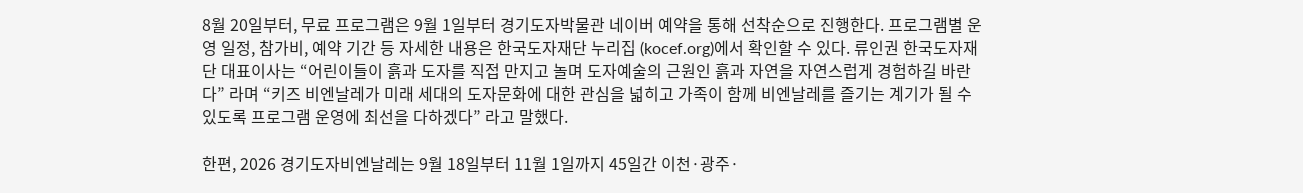8월 20일부터, 무료 프로그램은 9월 1일부터 경기도자박물관 네이버 예약을 통해 선착순으로 진행한다. 프로그램별 운영 일정, 참가비, 예약 기간 등 자세한 내용은 한국도자재단 누리집 (kocef.org)에서 확인할 수 있다. 류인권 한국도자재단 대표이사는 “어린이들이 흙과 도자를 직접 만지고 놀며 도자예술의 근원인 흙과 자연을 자연스럽게 경험하길 바란다” 라며 “키즈 비엔날레가 미래 세대의 도자문화에 대한 관심을 넓히고 가족이 함께 비엔날레를 즐기는 계기가 될 수 있도록 프로그램 운영에 최선을 다하겠다” 라고 말했다.

한편, 2026 경기도자비엔날레는 9월 18일부터 11월 1일까지 45일간 이천·광주·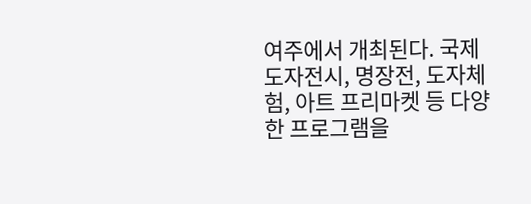여주에서 개최된다. 국제도자전시, 명장전, 도자체험, 아트 프리마켓 등 다양한 프로그램을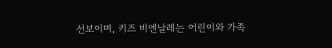선보이며, 키즈 비엔날레는 어린이와 가족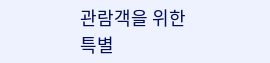관람객을 위한 특별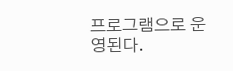프로그램으로 운영된다.